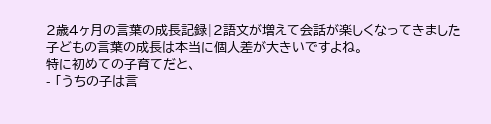2歳4ヶ月の言葉の成長記録|2語文が増えて会話が楽しくなってきました
子どもの言葉の成長は本当に個人差が大きいですよね。
特に初めての子育てだと、
- 「うちの子は言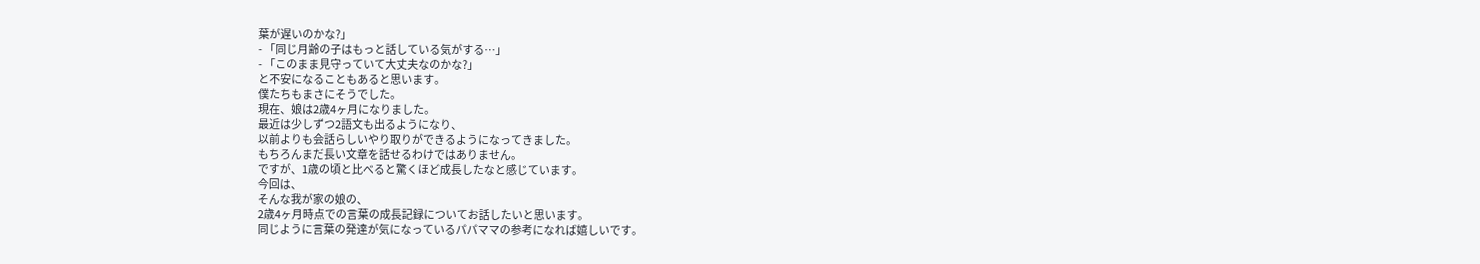葉が遅いのかな?」
- 「同じ月齢の子はもっと話している気がする…」
- 「このまま見守っていて大丈夫なのかな?」
と不安になることもあると思います。
僕たちもまさにそうでした。
現在、娘は2歳4ヶ月になりました。
最近は少しずつ2語文も出るようになり、
以前よりも会話らしいやり取りができるようになってきました。
もちろんまだ長い文章を話せるわけではありません。
ですが、1歳の頃と比べると驚くほど成長したなと感じています。
今回は、
そんな我が家の娘の、
2歳4ヶ月時点での言葉の成長記録についてお話したいと思います。
同じように言葉の発達が気になっているパパママの参考になれば嬉しいです。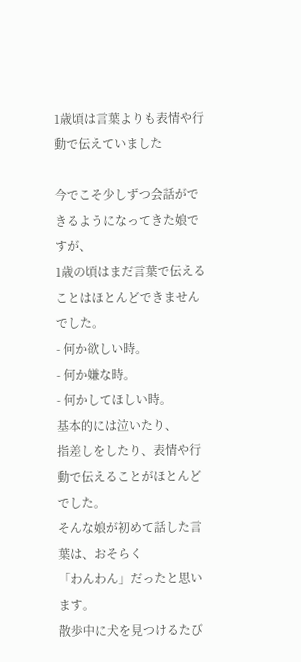1歳頃は言葉よりも表情や行動で伝えていました

今でこそ少しずつ会話ができるようになってきた娘ですが、
1歳の頃はまだ言葉で伝えることはほとんどできませんでした。
- 何か欲しい時。
- 何か嫌な時。
- 何かしてほしい時。
基本的には泣いたり、
指差しをしたり、表情や行動で伝えることがほとんどでした。
そんな娘が初めて話した言葉は、おそらく
「わんわん」だったと思います。
散歩中に犬を見つけるたび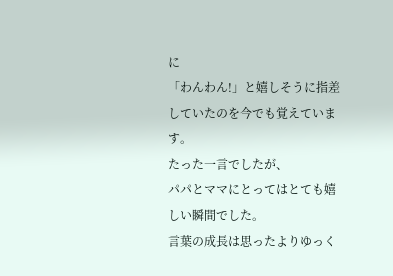に
「わんわん!」と嬉しそうに指差していたのを今でも覚えています。
たった一言でしたが、
パパとママにとってはとても嬉しい瞬間でした。
言葉の成長は思ったよりゆっく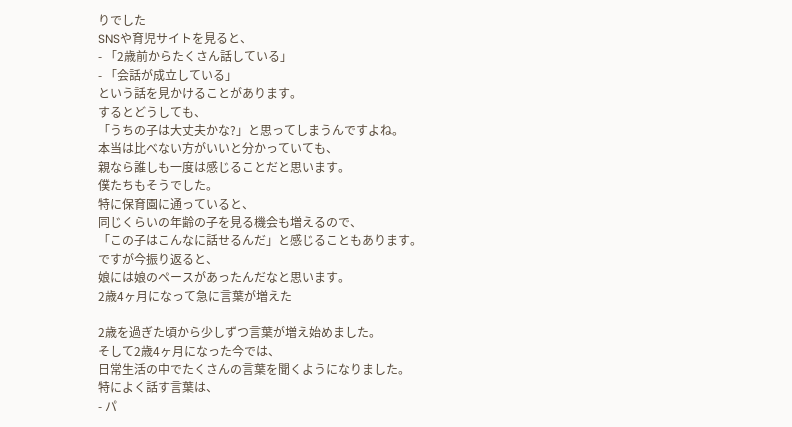りでした
SNSや育児サイトを見ると、
- 「2歳前からたくさん話している」
- 「会話が成立している」
という話を見かけることがあります。
するとどうしても、
「うちの子は大丈夫かな?」と思ってしまうんですよね。
本当は比べない方がいいと分かっていても、
親なら誰しも一度は感じることだと思います。
僕たちもそうでした。
特に保育園に通っていると、
同じくらいの年齢の子を見る機会も増えるので、
「この子はこんなに話せるんだ」と感じることもあります。
ですが今振り返ると、
娘には娘のペースがあったんだなと思います。
2歳4ヶ月になって急に言葉が増えた

2歳を過ぎた頃から少しずつ言葉が増え始めました。
そして2歳4ヶ月になった今では、
日常生活の中でたくさんの言葉を聞くようになりました。
特によく話す言葉は、
- パ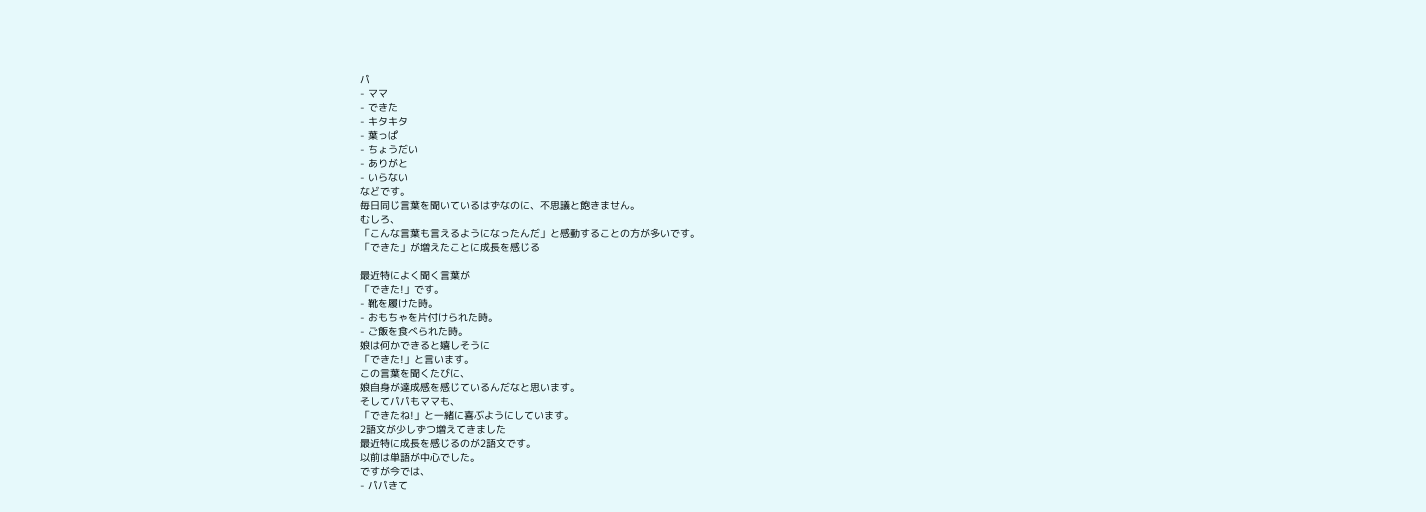パ
- ママ
- できた
- キタキタ
- 葉っぱ
- ちょうだい
- ありがと
- いらない
などです。
毎日同じ言葉を聞いているはずなのに、不思議と飽きません。
むしろ、
「こんな言葉も言えるようになったんだ」と感動することの方が多いです。
「できた」が増えたことに成長を感じる

最近特によく聞く言葉が
「できた!」です。
- 靴を履けた時。
- おもちゃを片付けられた時。
- ご飯を食べられた時。
娘は何かできると嬉しそうに
「できた!」と言います。
この言葉を聞くたびに、
娘自身が達成感を感じているんだなと思います。
そしてパパもママも、
「できたね!」と一緒に喜ぶようにしています。
2語文が少しずつ増えてきました
最近特に成長を感じるのが2語文です。
以前は単語が中心でした。
ですが今では、
- パパきて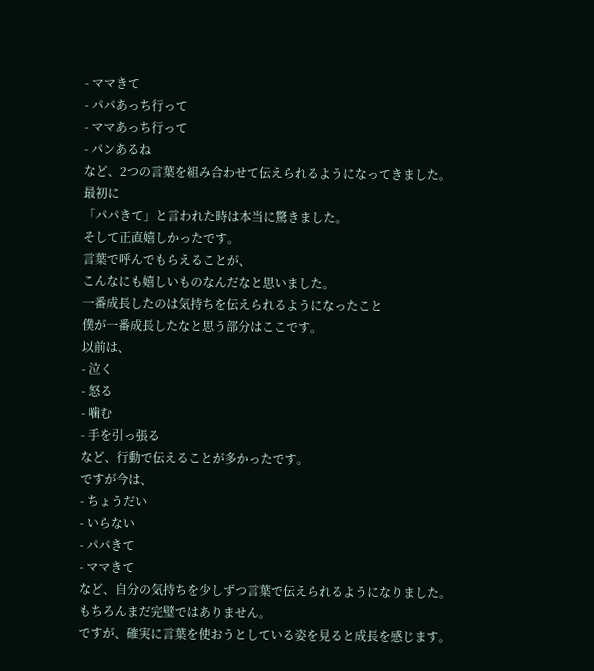- ママきて
- パパあっち行って
- ママあっち行って
- パンあるね
など、2つの言葉を組み合わせて伝えられるようになってきました。
最初に
「パパきて」と言われた時は本当に驚きました。
そして正直嬉しかったです。
言葉で呼んでもらえることが、
こんなにも嬉しいものなんだなと思いました。
一番成長したのは気持ちを伝えられるようになったこと
僕が一番成長したなと思う部分はここです。
以前は、
- 泣く
- 怒る
- 噛む
- 手を引っ張る
など、行動で伝えることが多かったです。
ですが今は、
- ちょうだい
- いらない
- パパきて
- ママきて
など、自分の気持ちを少しずつ言葉で伝えられるようになりました。
もちろんまだ完璧ではありません。
ですが、確実に言葉を使おうとしている姿を見ると成長を感じます。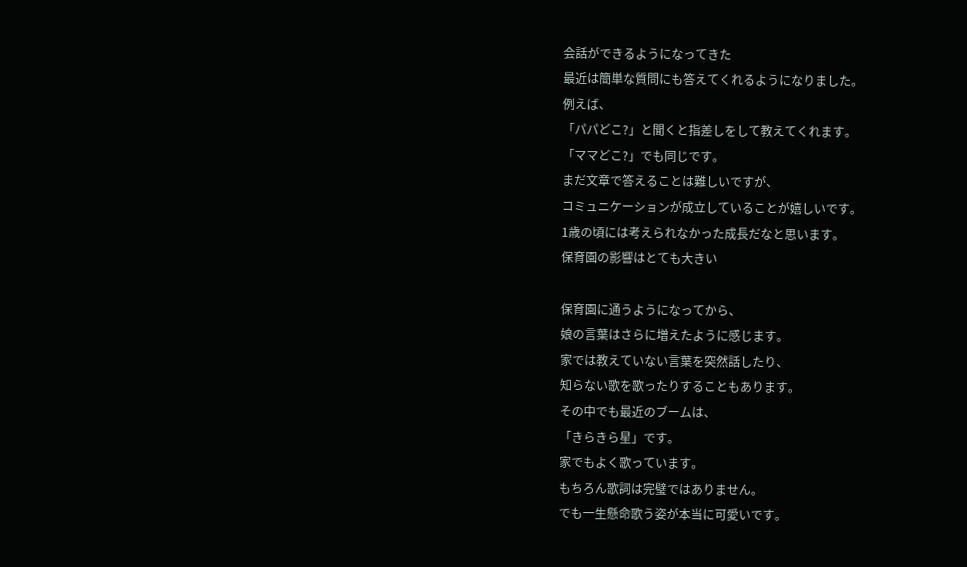会話ができるようになってきた
最近は簡単な質問にも答えてくれるようになりました。
例えば、
「パパどこ?」と聞くと指差しをして教えてくれます。
「ママどこ?」でも同じです。
まだ文章で答えることは難しいですが、
コミュニケーションが成立していることが嬉しいです。
1歳の頃には考えられなかった成長だなと思います。
保育園の影響はとても大きい

保育園に通うようになってから、
娘の言葉はさらに増えたように感じます。
家では教えていない言葉を突然話したり、
知らない歌を歌ったりすることもあります。
その中でも最近のブームは、
「きらきら星」です。
家でもよく歌っています。
もちろん歌詞は完璧ではありません。
でも一生懸命歌う姿が本当に可愛いです。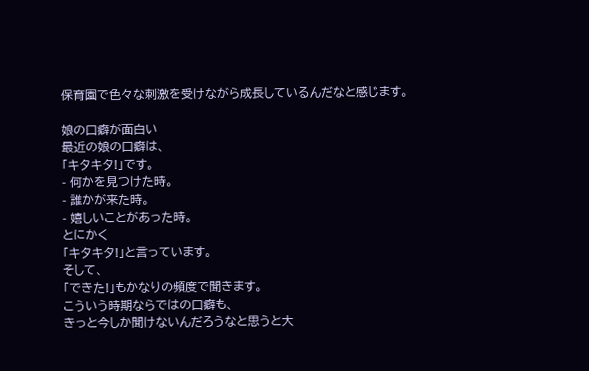保育園で色々な刺激を受けながら成長しているんだなと感じます。

娘の口癖が面白い
最近の娘の口癖は、
「キタキタ!」です。
- 何かを見つけた時。
- 誰かが来た時。
- 嬉しいことがあった時。
とにかく
「キタキタ!」と言っています。
そして、
「できた!」もかなりの頻度で聞きます。
こういう時期ならではの口癖も、
きっと今しか聞けないんだろうなと思うと大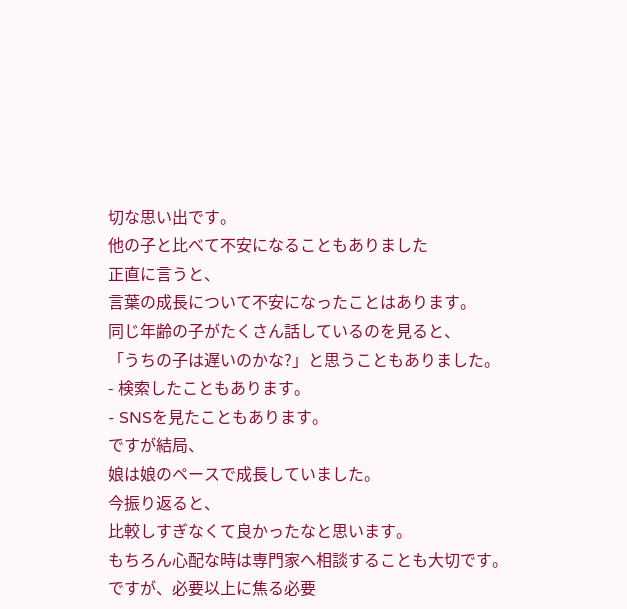切な思い出です。
他の子と比べて不安になることもありました
正直に言うと、
言葉の成長について不安になったことはあります。
同じ年齢の子がたくさん話しているのを見ると、
「うちの子は遅いのかな?」と思うこともありました。
- 検索したこともあります。
- SNSを見たこともあります。
ですが結局、
娘は娘のペースで成長していました。
今振り返ると、
比較しすぎなくて良かったなと思います。
もちろん心配な時は専門家へ相談することも大切です。
ですが、必要以上に焦る必要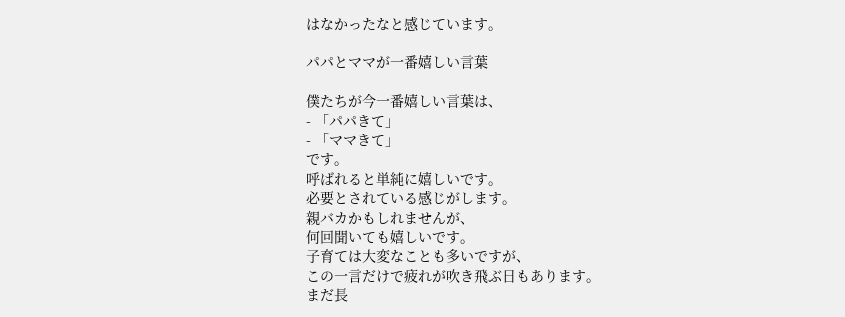はなかったなと感じています。

パパとママが一番嬉しい言葉

僕たちが今一番嬉しい言葉は、
- 「パパきて」
- 「ママきて」
です。
呼ばれると単純に嬉しいです。
必要とされている感じがします。
親バカかもしれませんが、
何回聞いても嬉しいです。
子育ては大変なことも多いですが、
この一言だけで疲れが吹き飛ぶ日もあります。
まだ長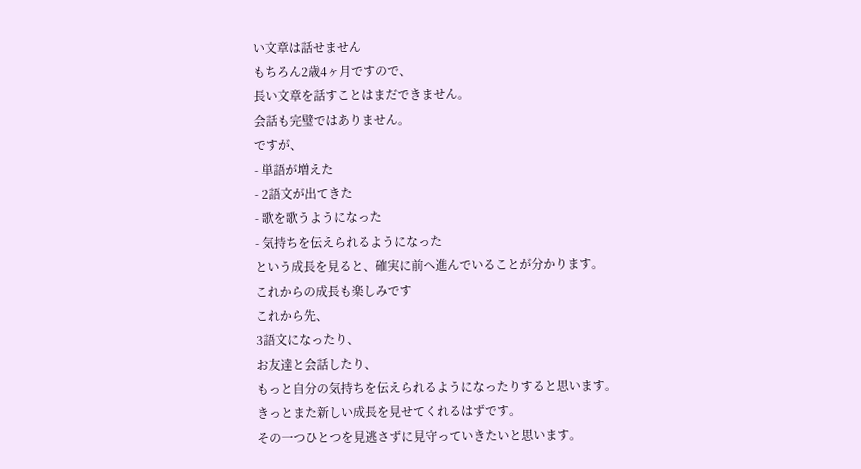い文章は話せません
もちろん2歳4ヶ月ですので、
長い文章を話すことはまだできません。
会話も完璧ではありません。
ですが、
- 単語が増えた
- 2語文が出てきた
- 歌を歌うようになった
- 気持ちを伝えられるようになった
という成長を見ると、確実に前へ進んでいることが分かります。
これからの成長も楽しみです
これから先、
3語文になったり、
お友達と会話したり、
もっと自分の気持ちを伝えられるようになったりすると思います。
きっとまた新しい成長を見せてくれるはずです。
その一つひとつを見逃さずに見守っていきたいと思います。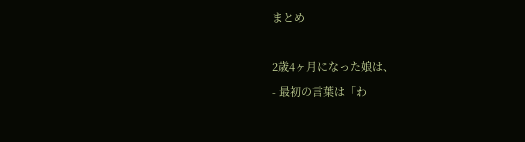まとめ

2歳4ヶ月になった娘は、
- 最初の言葉は「わ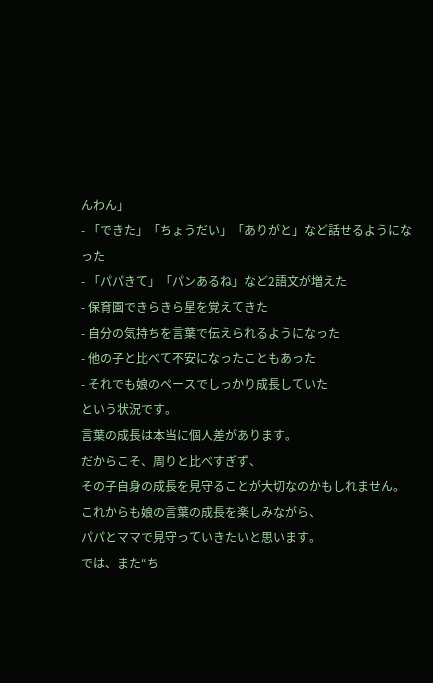んわん」
- 「できた」「ちょうだい」「ありがと」など話せるようになった
- 「パパきて」「パンあるね」など2語文が増えた
- 保育園できらきら星を覚えてきた
- 自分の気持ちを言葉で伝えられるようになった
- 他の子と比べて不安になったこともあった
- それでも娘のペースでしっかり成長していた
という状況です。
言葉の成長は本当に個人差があります。
だからこそ、周りと比べすぎず、
その子自身の成長を見守ることが大切なのかもしれません。
これからも娘の言葉の成長を楽しみながら、
パパとママで見守っていきたいと思います。
では、また“ち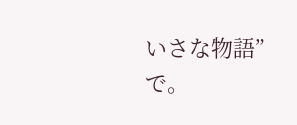いさな物語”で。